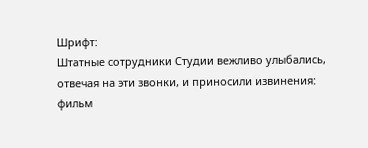Шрифт:
Штатные сотрудники Студии вежливо улыбались, отвечая на эти звонки, и приносили извинения: фильм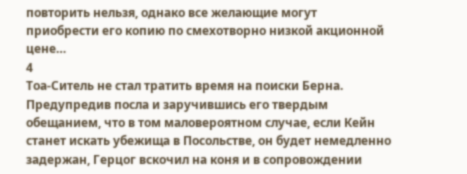повторить нельзя, однако все желающие могут приобрести его копию по смехотворно низкой акционной цене…
4
Тоа-Ситель не стал тратить время на поиски Берна. Предупредив посла и заручившись его твердым обещанием, что в том маловероятном случае, если Кейн станет искать убежища в Посольстве, он будет немедленно задержан, Герцог вскочил на коня и в сопровождении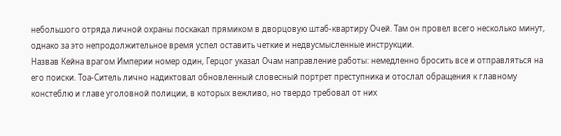небольшого отряда личной охраны поскакал прямиком в дворцовую штаб-квартиру Очей. Там он провел всего несколько минут, однако за это непродолжительное время успел оставить четкие и недвусмысленные инструкции.
Назвав Кейна врагом Империи номер один, Герцог указал Очам направление работы: немедленно бросить все и отправляться на его поиски. Тоа-Ситель лично надиктовал обновленный словесный портрет преступника и отослал обращения к главному констеблю и главе уголовной полиции, в которых вежливо, но твердо требовал от них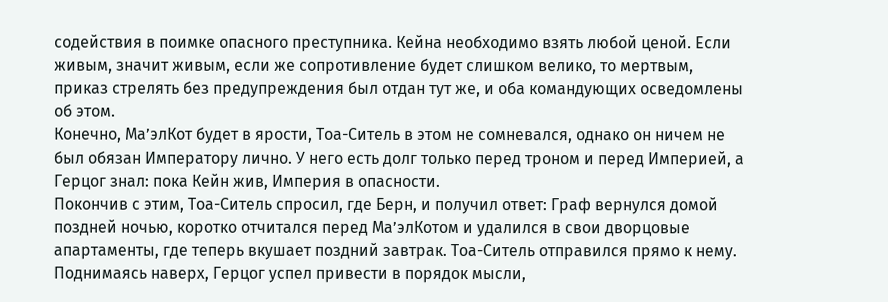содействия в поимке опасного преступника. Кейна необходимо взять любой ценой. Если живым, значит живым, если же сопротивление будет слишком велико, то мертвым, приказ стрелять без предупреждения был отдан тут же, и оба командующих осведомлены об этом.
Конечно, Ма’элКот будет в ярости, Тоа-Ситель в этом не сомневался, однако он ничем не был обязан Императору лично. У него есть долг только перед троном и перед Империей, а Герцог знал: пока Кейн жив, Империя в опасности.
Покончив с этим, Тоа-Ситель спросил, где Берн, и получил ответ: Граф вернулся домой поздней ночью, коротко отчитался перед Ма’элКотом и удалился в свои дворцовые апартаменты, где теперь вкушает поздний завтрак. Тоа-Ситель отправился прямо к нему.
Поднимаясь наверх, Герцог успел привести в порядок мысли,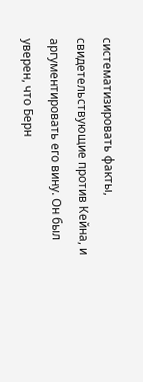систематизировать факты, свидетельствующие против Кейна, и аргументировать его вину. Он был уверен, что Берн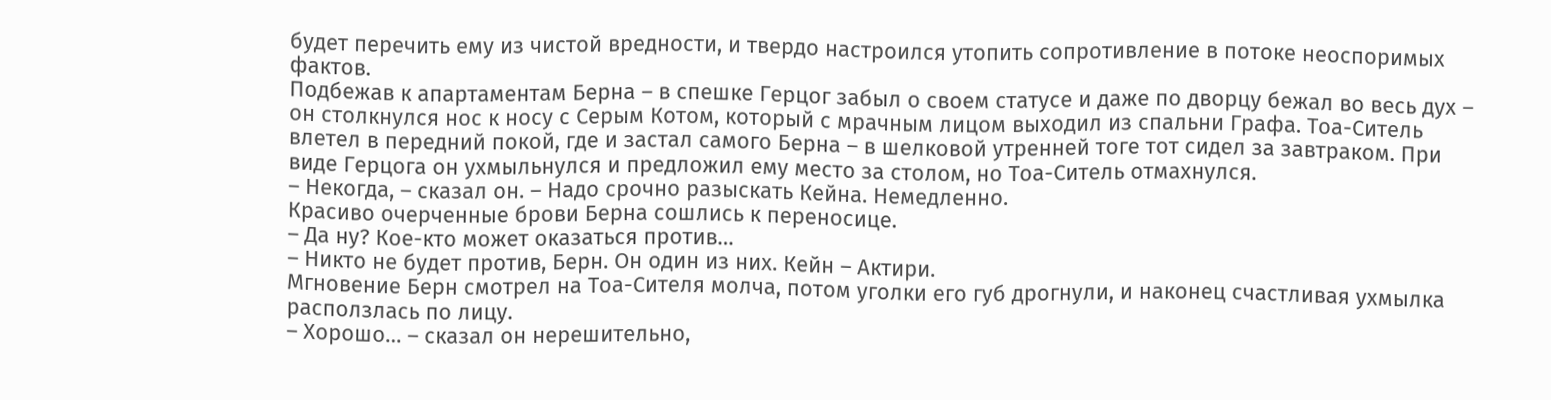будет перечить ему из чистой вредности, и твердо настроился утопить сопротивление в потоке неоспоримых фактов.
Подбежав к апартаментам Берна – в спешке Герцог забыл о своем статусе и даже по дворцу бежал во весь дух – он столкнулся нос к носу с Серым Котом, который с мрачным лицом выходил из спальни Графа. Тоа-Ситель влетел в передний покой, где и застал самого Берна – в шелковой утренней тоге тот сидел за завтраком. При виде Герцога он ухмыльнулся и предложил ему место за столом, но Тоа-Ситель отмахнулся.
– Некогда, – сказал он. – Надо срочно разыскать Кейна. Немедленно.
Красиво очерченные брови Берна сошлись к переносице.
– Да ну? Кое-кто может оказаться против…
– Никто не будет против, Берн. Он один из них. Кейн – Актири.
Мгновение Берн смотрел на Тоа-Сителя молча, потом уголки его губ дрогнули, и наконец счастливая ухмылка расползлась по лицу.
– Хорошо… – сказал он нерешительно,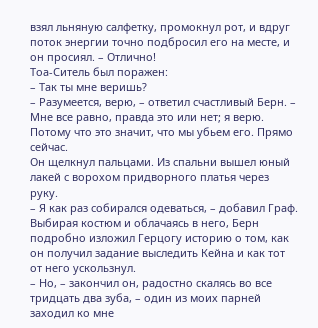взял льняную салфетку, промокнул рот, и вдруг поток энергии точно подбросил его на месте, и он просиял. – Отлично!
Тоа-Ситель был поражен:
– Так ты мне веришь?
– Разумеется, верю, – ответил счастливый Берн. – Мне все равно, правда это или нет; я верю. Потому что это значит, что мы убьем его. Прямо сейчас.
Он щелкнул пальцами. Из спальни вышел юный лакей с ворохом придворного платья через руку.
– Я как раз собирался одеваться, – добавил Граф.
Выбирая костюм и облачаясь в него, Берн подробно изложил Герцогу историю о том, как он получил задание выследить Кейна и как тот от него ускользнул.
– Но, – закончил он, радостно скалясь во все тридцать два зуба, – один из моих парней заходил ко мне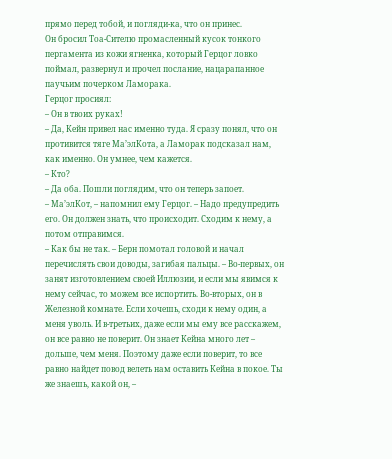прямо перед тобой, и погляди-ка, что он принес.
Он бросил Тоа-Сителю промасленный кусок тонкого пергамента из кожи ягненка, который Герцог ловко поймал, развернул и прочел послание, нацарапанное паучьим почерком Ламорака.
Герцог просиял:
– Он в твоих руках!
– Да, Кейн привел нас именно туда. Я сразу понял, что он противится тяге Ма’элКота, а Ламорак подсказал нам, как именно. Он умнее, чем кажется.
– Кто?
– Да оба. Пошли поглядим, что он теперь запоет.
– Ма’элКот, – напомнил ему Герцог. – Надо предупредить его. Он должен знать, что происходит. Сходим к нему, а потом отправимся.
– Как бы не так. – Берн помотал головой и начал перечислять свои доводы, загибая пальцы. – Во-первых, он занят изготовлением своей Иллюзии, и если мы явимся к нему сейчас, то можем все испортить. Во-вторых, он в Железной комнате. Если хочешь, сходи к нему один, а меня уволь. И в-третьих, даже если мы ему все расскажем, он все равно не поверит. Он знает Кейна много лет – дольше, чем меня. Поэтому даже если поверит, то все равно найдет повод велеть нам оставить Кейна в покое. Ты же знаешь, какой он, –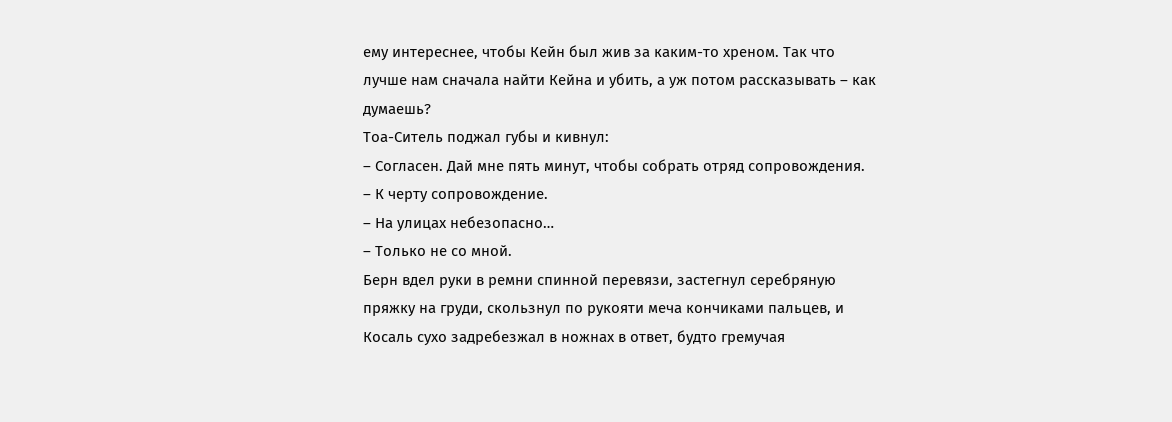ему интереснее, чтобы Кейн был жив за каким-то хреном. Так что лучше нам сначала найти Кейна и убить, а уж потом рассказывать – как думаешь?
Тоа-Ситель поджал губы и кивнул:
– Согласен. Дай мне пять минут, чтобы собрать отряд сопровождения.
– К черту сопровождение.
– На улицах небезопасно…
– Только не со мной.
Берн вдел руки в ремни спинной перевязи, застегнул серебряную пряжку на груди, скользнул по рукояти меча кончиками пальцев, и Косаль сухо задребезжал в ножнах в ответ, будто гремучая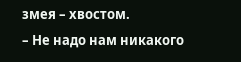змея – хвостом.
– Не надо нам никакого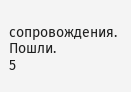сопровождения. Пошли.
5